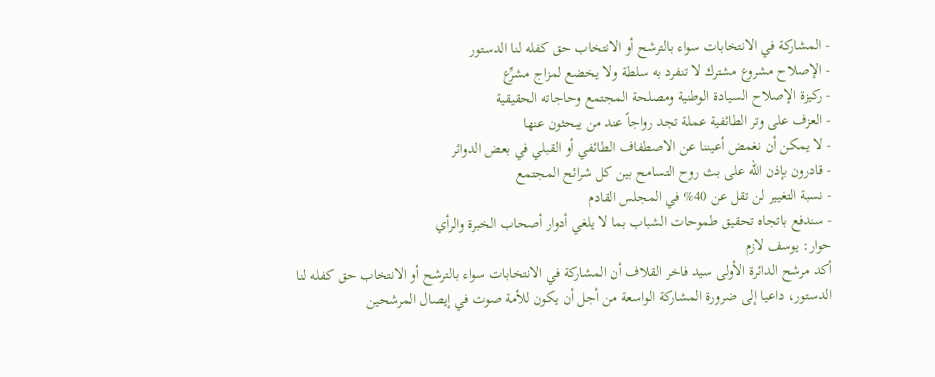- المشاركة في الانتخابات سواء بالترشح أو الانتخاب حق كفله لنا الدستور
- الإصلاح مشروع مشترك لا تنفرد به سلطة ولا يخضع لمزاج مشرِّع
- ركيزة الإصلاح السيادة الوطنية ومصلحة المجتمع وحاجاته الحقيقية
- العزف على وتر الطائفية عملة تجد رواجاً عند من يبحثون عنها
- لا يمكن أن نغمض أعيننا عن الاصطفاف الطائفي أو القبلي في بعض الدوائر
- قادرون بإذن الله على بث روح التسامح بين كل شرائح المجتمع
- نسبة التغيير لن تقل عن 40% في المجلس القادم
- سندفع باتجاه تحقيق طموحات الشباب بما لا يلغي أدوار أصحاب الخبرة والرأي
حوار: يوسف لازم
أكد مرشح الدائرة الأولى سيد فاخر القلاف أن المشاركة في الانتخابات سواء بالترشح أو الانتخاب حق كفله لنا الدستور، داعيا إلى ضرورة المشاركة الواسعة من أجل أن يكون للأمة صوت في إيصال المرشحين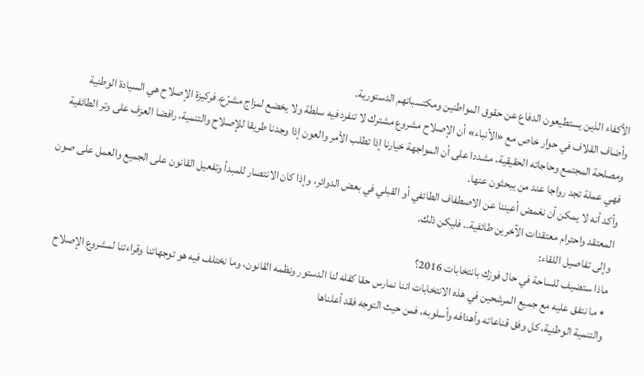الأكفاء الذين يستطيعون الدفاع عن حقوق المواطنين ومكتسباتهم الدستورية.
وأضاف القلاف في حوار خاص مع «الأنباء» أن الإصلاح مشروع مشترك لا تنفرد فيه سلطة ولا يخضع لمزاج مشرّع، فركيزة الإصلاح هي السيادة الوطنية ومصلحة المجتمع وحاجاته الحقيقية، مشددا على أن المواجهة خيارنا إذا تطلب الأمر والعون إذا وجدنا طريقا للإصلاح والتنمية، رافضا العزف على وتر الطائفية فهي عملة تجد رواجا عند من يبحثون عنها.
وأكد أنه لا يمكن أن نغمض أعيننا عن الاصطفاف الطائفي أو القبلي في بعض الدوائر، وإذا كان الانتصار للمبدأ وتفعيل القانون على الجميع والعمل على صون المعتقد واحترام معتقدات الآخرين طائفية.. فليكن ذلك.
وإلى تفاصيل اللقاء:
ماذا ستضيف للساحة في حال فوزك بانتخابات 2016؟
٭ ما نتفق عليه مع جميع المرشحين في هذه الانتخابات اننا نمارس حقا كفله لنا الدستور ونظمه القانون، وما نختلف فيه هو توجهاتنا وقراءتنا لمشروع الإصلاح والتنمية الوطنية، كل وفق قناعاته وأهدافه وأسلوبه، فمن حيث التوجه فقد أعلناها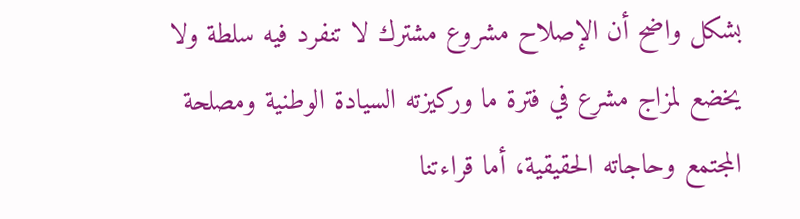بشكل واضح أن الإصلاح مشروع مشترك لا تنفرد فيه سلطة ولا يخضع لمزاج مشرع في فترة ما وركيزته السيادة الوطنية ومصلحة المجتمع وحاجاته الحقيقية، أما قراءتنا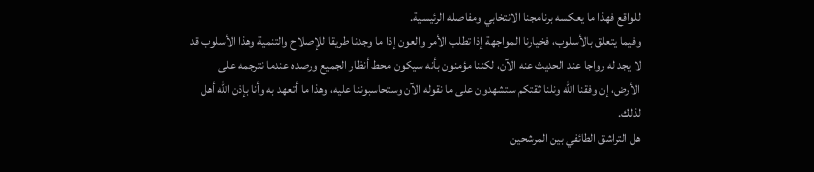للواقع فهذا ما يعكسه برنامجنا الانتخابي ومفاصله الرئيسية.
وفيما يتعلق بالأسلوب، فخيارنا المواجهة إذا تطلب الأمر والعون إذا ما وجدنا طريقا للإصلاح والتنمية وهذا الأسلوب قد لا يجد له رواجا عند الحديث عنه الآن، لكننا مؤمنون بأنه سيكون محط أنظار الجميع ورصده عندما نترجمه على الأرض، إن وفقنا الله ونلنا ثقتكم ستشهدون على ما نقوله الآن وستحاسبوننا عليه، وهذا ما أتعهد به وأنا بإذن الله أهل لذلك.
هل التراشق الطائفي بين المرشحين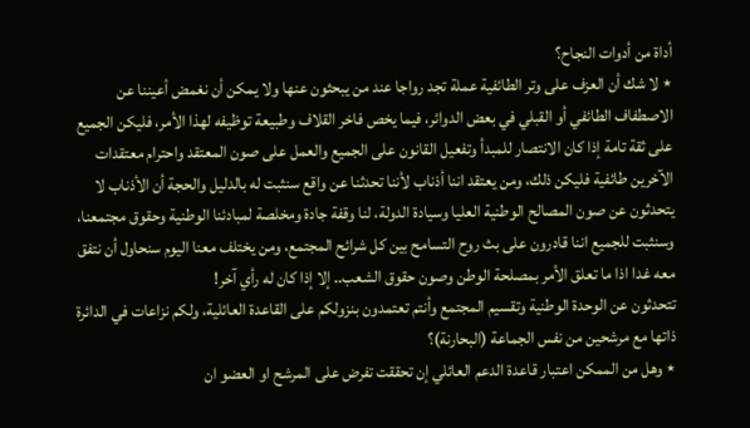أداة من أدوات النجاح؟
٭ لا شك أن العزف على وتر الطائفية عملة تجد رواجا عند من يبحثون عنها ولا يمكن أن نغمض أعيننا عن الاصطفاف الطائفي أو القبلي في بعض الدوائر، فيما يخص فاخر القلاف وطبيعة توظيفه لهذا الأمر، فليكن الجميع على ثقة تامة إذا كان الانتصار للمبدأ وتفعيل القانون على الجميع والعمل على صون المعتقد واحترام معتقدات الآخرين طائفية فليكن ذلك، ومن يعتقد اننا أذناب لأننا تحدثنا عن واقع سنثبت له بالدليل والحجة أن الأذناب لا يتحدثون عن صون المصالح الوطنية العليا وسيادة الدولة، لنا وقفة جادة ومخلصة لمبادئنا الوطنية وحقوق مجتمعنا، وسنثبت للجميع اننا قادرون على بث روح التسامح بين كل شرائح المجتمع، ومن يختلف معنا اليوم سنحاول أن نتفق معه غدا اذا ما تعلق الأمر بمصلحة الوطن وصون حقوق الشعب.. إلا إذا كان له رأي آخر!
تتحدثون عن الوحدة الوطنية وتقسيم المجتمع وأنتم تعتمدون بنزولكم على القاعدة العائلية، ولكم نزاعات في الدائرة ذاتها مع مرشحين من نفس الجماعة (البحارنة)؟
٭ وهل من الممكن اعتبار قاعدة الدعم العائلي إن تحققت تفرض على المرشح او العضو ان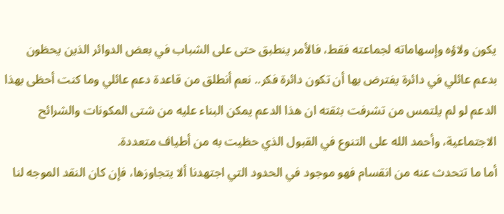يكون ولاؤه وإسهاماته لجماعته فقط، فالأمر ينطبق حتى على الشباب في بعض الدوائر الذين يحظون بدعم عائلي في دائرة يفترض بها أن تكون دائرة فكر.. نعم أنطلق من قاعدة دعم عائلي وما كنت أحظى بهذا الدعم لو لم يلتمس من تشرفت بثقته ان هذا الدعم يمكن البناء عليه من شتى المكونات والشرائح الاجتماعية، وأحمد الله على التنوع في القبول الذي حظيت به من أطياف متعددة.
أما ما تتحدث عنه من انقسام فهو موجود في الحدود التي اجتهدنا ألا يتجاوزها، فإن كان النقد الموجه لنا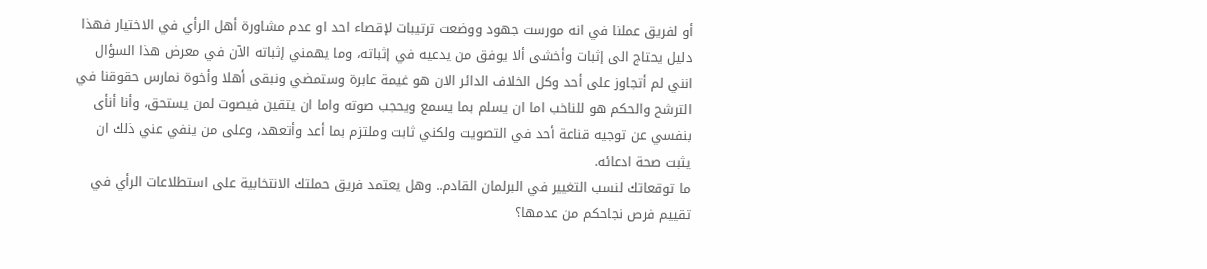أو لفريق عملنا في انه مورست جهود ووضعت ترتيبات لإقصاء احد او عدم مشاورة أهل الرأي في الاختيار فهذا دليل يحتاج الى إثبات وأخشى ألا يوفق من يدعيه في إثباته، وما يهمني إثباته الآن في معرض هذا السؤال انني لم أتجاوز على أحد وكل الخلاف الدائر الان هو غيمة عابرة وستمضي ونبقى أهلا وأخوة نمارس حقوقنا في الترشح والحكم هو للناخب اما ان يسلم بما يسمع ويحجب صوته واما ان يتقين فيصوت لمن يستحق، وأنا أنأى بنفسي عن توجيه قناعة أحد في التصويت ولكني ثابت وملتزم بما أعد وأتعهد، وعلى من ينفي عني ذلك ان يثبت صحة ادعائه.
ما توقعاتك لنسب التغيير في البرلمان القادم.. وهل يعتمد فريق حملتك الانتخابية على استطلاعات الرأي في تقييم فرص نجاحكم من عدمها؟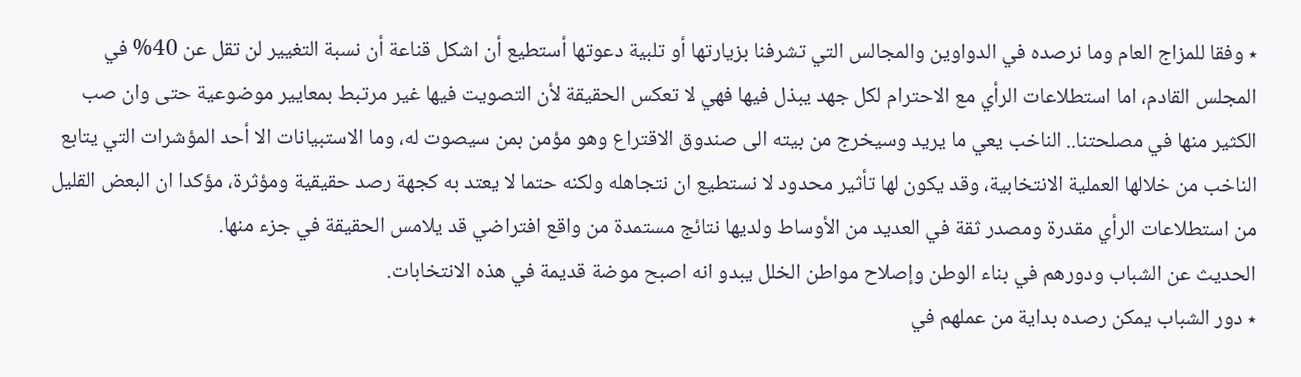٭ وفقا للمزاج العام وما نرصده في الدواوين والمجالس التي تشرفنا بزيارتها أو تلبية دعوتها أستطيع أن اشكل قناعة أن نسبة التغيير لن تقل عن 40% في المجلس القادم، اما استطلاعات الرأي مع الاحترام لكل جهد يبذل فيها فهي لا تعكس الحقيقة لأن التصويت فيها غير مرتبط بمعايير موضوعية حتى وان صب الكثير منها في مصلحتنا.. الناخب يعي ما يريد وسيخرج من بيته الى صندوق الاقتراع وهو مؤمن بمن سيصوت له، وما الاستبيانات الا أحد المؤشرات التي يتابع الناخب من خلالها العملية الانتخابية، وقد يكون لها تأثير محدود لا نستطيع ان نتجاهله ولكنه حتما لا يعتد به كجهة رصد حقيقية ومؤثرة، مؤكدا ان البعض القليل من استطلاعات الرأي مقدرة ومصدر ثقة في العديد من الأوساط ولديها نتائج مستمدة من واقع افتراضي قد يلامس الحقيقة في جزء منها.
الحديث عن الشباب ودورهم في بناء الوطن وإصلاح مواطن الخلل يبدو انه اصبح موضة قديمة في هذه الانتخابات.
٭ دور الشباب يمكن رصده بداية من عملهم في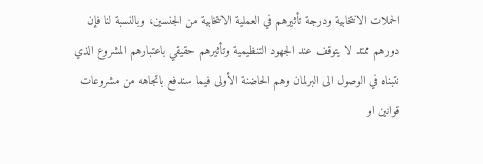الحملات الانتخابية ودرجة تأثيرهم في العملية الانتخابية من الجنسين، وبالنسبة لنا فإن دورهم ممتد لا يتوقف عند الجهود التنظيمية وتأثيرهم حقيقي باعتبارهم المشروع الذي نتبناه في الوصول الى البرلمان وهم الحاضنة الأولى فيما سندفع باتجاهه من مشروعات قوانين او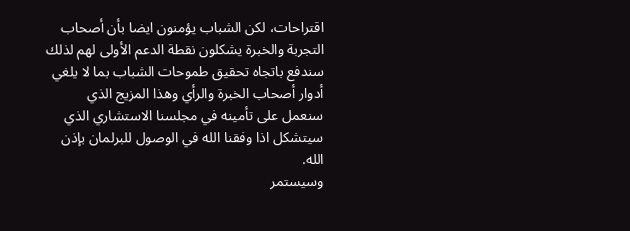اقتراحات، لكن الشباب يؤمنون ايضا بأن أصحاب التجربة والخبرة يشكلون نقطة الدعم الأولى لهم لذلك سندفع باتجاه تحقيق طموحات الشباب بما لا يلغي أدوار أصحاب الخبرة والرأي وهذا المزيج الذي سنعمل على تأمينه في مجلسنا الاستشاري الذي سيتشكل اذا وفقنا الله في الوصول للبرلمان بإذن الله.
وسيستمر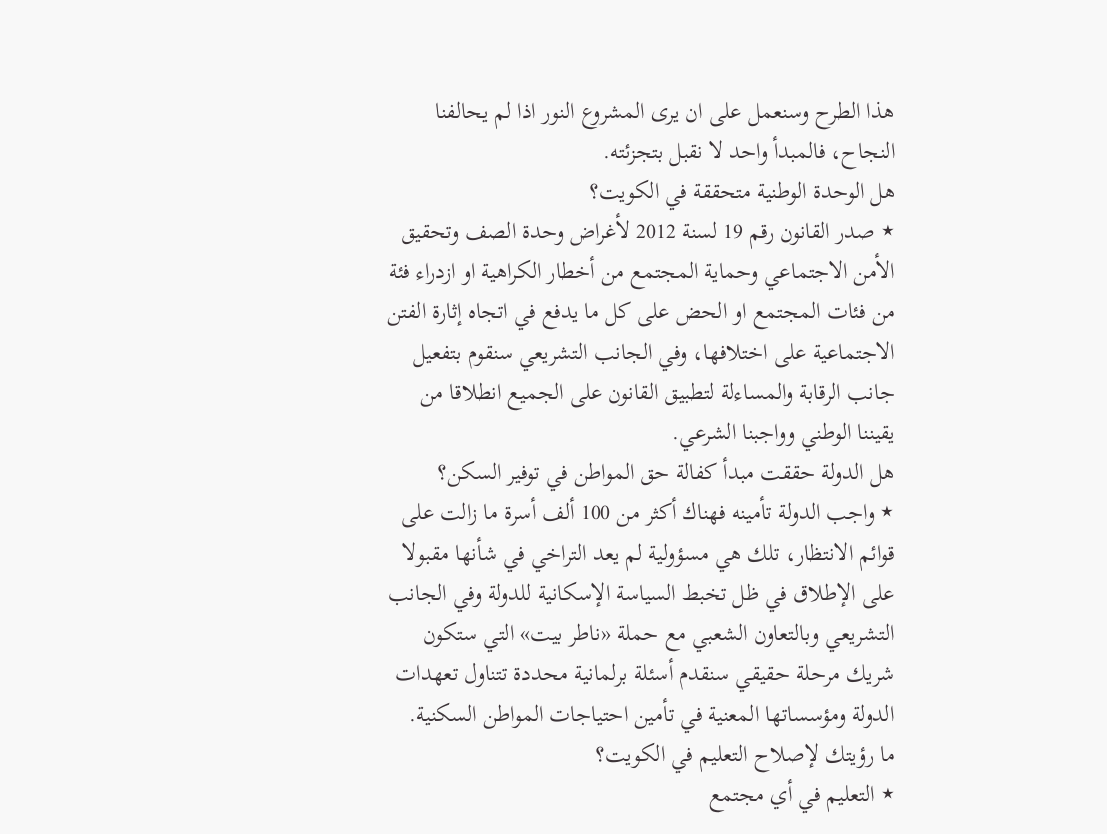هذا الطرح وسنعمل على ان يرى المشروع النور اذا لم يحالفنا النجاح، فالمبدأ واحد لا نقبل بتجزئته.
هل الوحدة الوطنية متحققة في الكويت؟
٭ صدر القانون رقم 19 لسنة 2012 لأغراض وحدة الصف وتحقيق الأمن الاجتماعي وحماية المجتمع من أخطار الكراهية او ازدراء فئة من فئات المجتمع او الحض على كل ما يدفع في اتجاه إثارة الفتن الاجتماعية على اختلافها، وفي الجانب التشريعي سنقوم بتفعيل جانب الرقابة والمساءلة لتطبيق القانون على الجميع انطلاقا من يقيننا الوطني وواجبنا الشرعي.
هل الدولة حققت مبدأ كفالة حق المواطن في توفير السكن؟
٭ واجب الدولة تأمينه فهناك أكثر من 100 ألف أسرة ما زالت على قوائم الانتظار، تلك هي مسؤولية لم يعد التراخي في شأنها مقبولا على الإطلاق في ظل تخبط السياسة الإسكانية للدولة وفي الجانب التشريعي وبالتعاون الشعبي مع حملة «ناطر بيت» التي ستكون شريك مرحلة حقيقي سنقدم أسئلة برلمانية محددة تتناول تعهدات الدولة ومؤسساتها المعنية في تأمين احتياجات المواطن السكنية.
ما رؤيتك لإصلاح التعليم في الكويت؟
٭ التعليم في أي مجتمع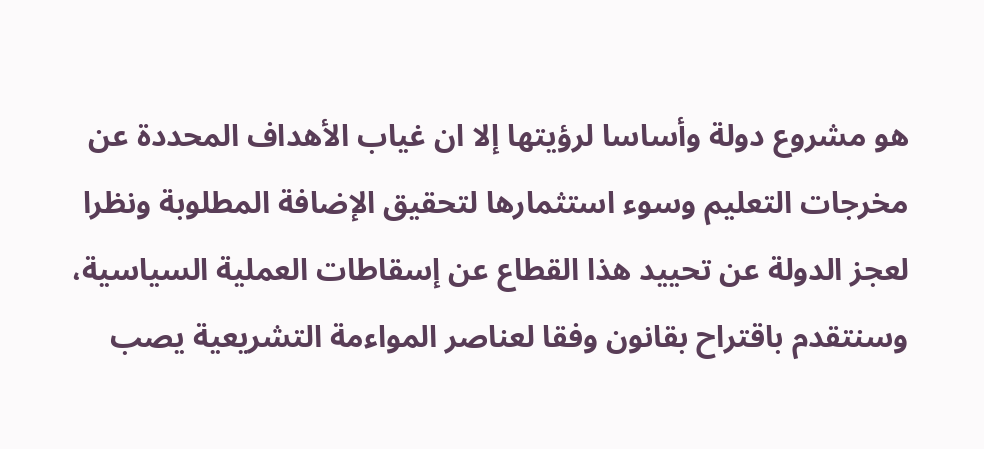هو مشروع دولة وأساسا لرؤيتها إلا ان غياب الأهداف المحددة عن مخرجات التعليم وسوء استثمارها لتحقيق الإضافة المطلوبة ونظرا لعجز الدولة عن تحييد هذا القطاع عن إسقاطات العملية السياسية، وسنتقدم باقتراح بقانون وفقا لعناصر المواءمة التشريعية يصب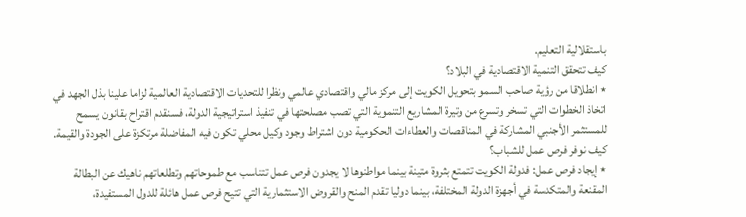باستقلالية التعليم.
كيف تتحقق التنمية الاقتصادية في البلاد؟
٭ انطلاقا من رؤية صاحب السمو بتحويل الكويت إلى مركز مالي واقتصادي عالمي ونظرا للتحديات الاقتصادية العالمية لزاما علينا بذل الجهد في اتخاذ الخطوات التي تسخر وتسرع من وتيرة المشاريع التنموية التي تصب مصلحتها في تنفيذ استراتيجية الدولة، فسنقدم اقتراح بقانون يسمح للمستثمر الأجنبي المشاركة في المناقصات والعطاءات الحكومية دون اشتراط وجود وكيل محلي تكون فيه المفاضلة مرتكزة على الجودة والقيمة.
كيف نوفر فرص عمل للشباب؟
٭ إيجاد فرص عمل: فدولة الكويت تتمتع بثروة متينة بينما مواطنوها لا يجدون فرص عمل تتناسب مع طموحاتهم وتطلعاتهم ناهيك عن البطالة المقنعة والمتكدسة في أجهزة الدولة المختلفة، بينما دوليا تقدم المنح والقروض الاستثمارية التي تتيح فرص عمل هائلة للدول المستفيدة،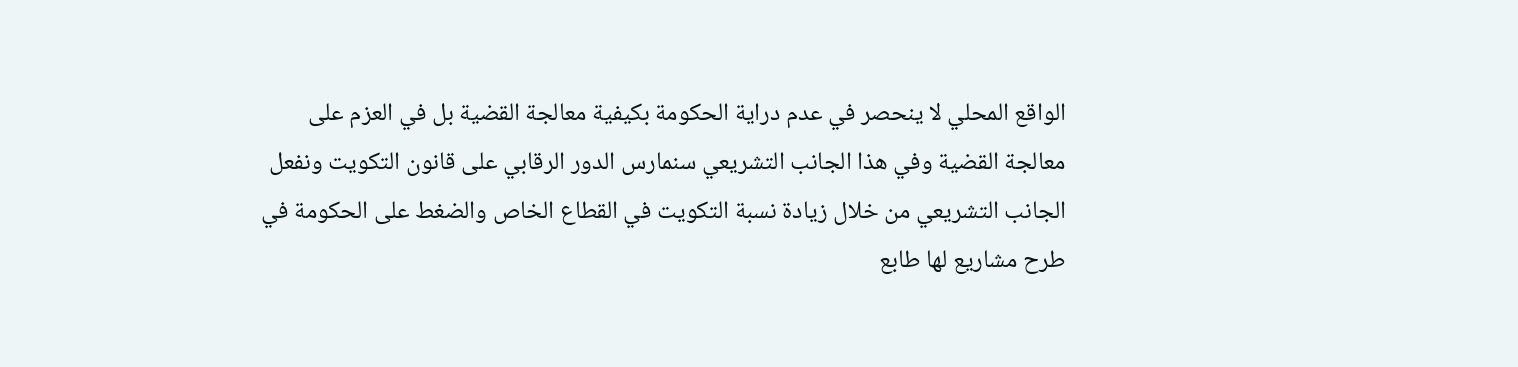الواقع المحلي لا ينحصر في عدم دراية الحكومة بكيفية معالجة القضية بل في العزم على معالجة القضية وفي هذا الجانب التشريعي سنمارس الدور الرقابي على قانون التكويت ونفعل الجانب التشريعي من خلال زيادة نسبة التكويت في القطاع الخاص والضغط على الحكومة في طرح مشاريع لها طابع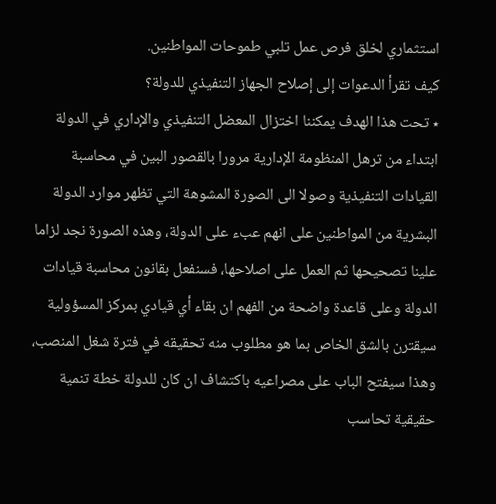استثماري لخلق فرص عمل تلبي طموحات المواطنين.
كيف تقرأ الدعوات إلى إصلاح الجهاز التنفيذي للدولة؟
٭ تحت هذا الهدف يمكننا اختزال المعضل التنفيذي والإداري في الدولة ابتداء من ترهل المنظومة الإدارية مرورا بالقصور البين في محاسبة القيادات التنفيذية وصولا الى الصورة المشوهة التي تظهر موارد الدولة البشرية من المواطنين على انهم عبء على الدولة، وهذه الصورة نجد لزاما علينا تصحيحها ثم العمل على اصلاحها، فسنفعل بقانون محاسبة قيادات الدولة وعلى قاعدة واضحة من الفهم ان بقاء أي قيادي بمركز المسؤولية سيقترن بالشق الخاص بما هو مطلوب منه تحقيقه في فترة شغل المنصب، وهذا سيفتح الباب على مصراعيه باكتشاف ان كان للدولة خطة تنمية حقيقية تحاسب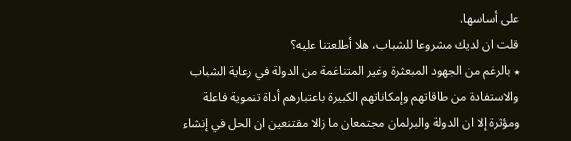على أساسها.
قلت ان لديك مشروعا للشباب، هلا أطلعتنا عليه؟
٭ بالرغم من الجهود المبعثرة وغير المتناغمة من الدولة في رعاية الشباب والاستفادة من طاقاتهم وإمكاناتهم الكبيرة باعتبارهم أداة تنموية فاعلة ومؤثرة إلا ان الدولة والبرلمان مجتمعان ما زالا مقتنعين ان الحل في إنشاء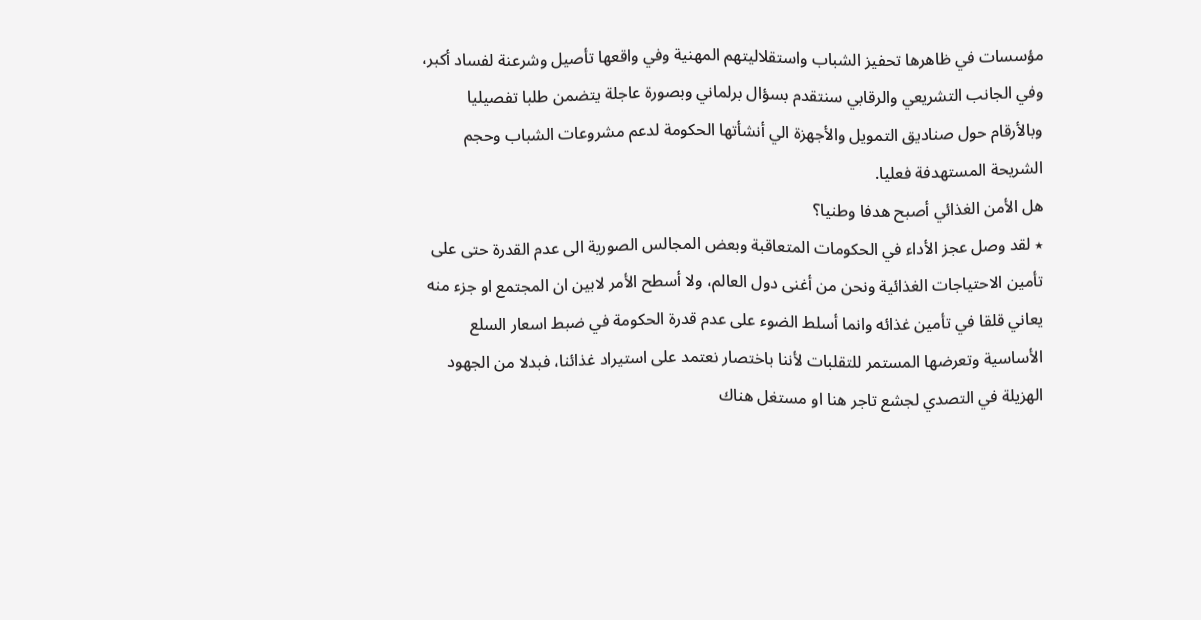مؤسسات في ظاهرها تحفيز الشباب واستقلاليتهم المهنية وفي واقعها تأصيل وشرعنة لفساد أكبر، وفي الجانب التشريعي والرقابي سنتقدم بسؤال برلماني وبصورة عاجلة يتضمن طلبا تفصيليا وبالأرقام حول صناديق التمويل والأجهزة الي أنشأتها الحكومة لدعم مشروعات الشباب وحجم الشريحة المستهدفة فعليا.
هل الأمن الغذائي أصبح هدفا وطنيا؟
٭ لقد وصل عجز الأداء في الحكومات المتعاقبة وبعض المجالس الصورية الى عدم القدرة حتى على تأمين الاحتياجات الغذائية ونحن من أغنى دول العالم، ولا أسطح الأمر لابين ان المجتمع او جزء منه يعاني قلقا في تأمين غذائه وانما أسلط الضوء على عدم قدرة الحكومة في ضبط اسعار السلع الأساسية وتعرضها المستمر للتقلبات لأننا باختصار نعتمد على استيراد غذائنا، فبدلا من الجهود الهزيلة في التصدي لجشع تاجر هنا او مستغل هناك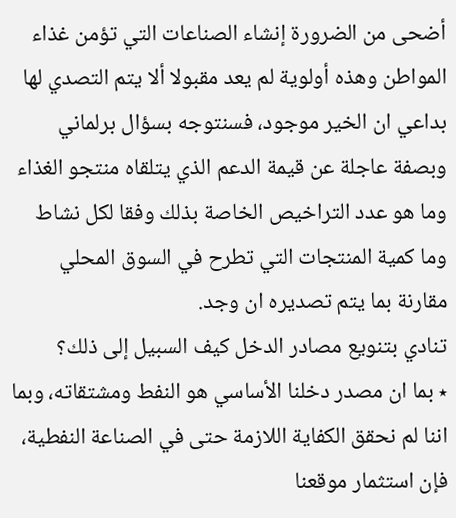أضحى من الضرورة إنشاء الصناعات التي تؤمن غذاء المواطن وهذه أولوية لم يعد مقبولا ألا يتم التصدي لها بداعي ان الخير موجود، فسنتوجه بسؤال برلماني وبصفة عاجلة عن قيمة الدعم الذي يتلقاه منتجو الغذاء وما هو عدد التراخيص الخاصة بذلك وفقا لكل نشاط وما كمية المنتجات التي تطرح في السوق المحلي مقارنة بما يتم تصديره ان وجد.
تنادي بتنويع مصادر الدخل كيف السبيل إلى ذلك؟
٭ بما ان مصدر دخلنا الأساسي هو النفط ومشتقاته، وبما اننا لم نحقق الكفاية اللازمة حتى في الصناعة النفطية، فإن استثمار موقعنا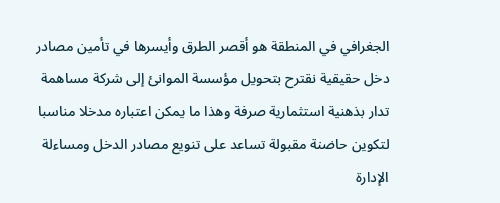الجغرافي في المنطقة هو أقصر الطرق وأيسرها في تأمين مصادر دخل حقيقية نقترح بتحويل مؤسسة الموانئ إلى شركة مساهمة تدار بذهنية استثمارية صرفة وهذا ما يمكن اعتباره مدخلا مناسبا لتكوين حاضنة مقبولة تساعد على تنويع مصادر الدخل ومساءلة الإدارة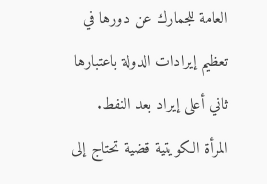العامة للجمارك عن دورها في تعظيم إيرادات الدولة باعتبارها ثاني أعلى إيراد بعد النفط.
المرأة الكويتية قضية تحتاج إلى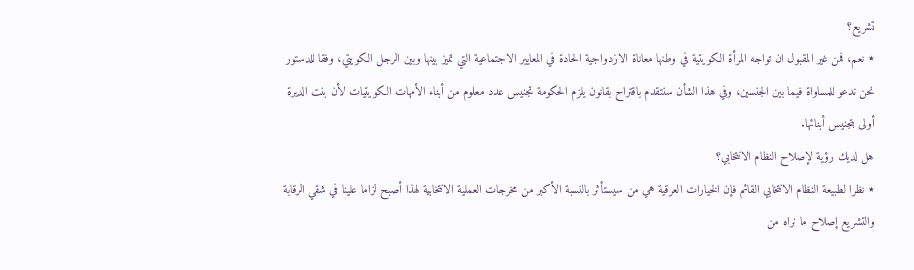تشريع؟
٭ نعم، فمن غير المقبول ان تواجه المرأة الكويتية في وطنها معاناة الازدواجية الحادة في المعايير الاجتماعية التي تميز بينها وبين الرجل الكويتي، وفقا للدستور نحن ندعو للمساواة فيما بين الجنسين، وفي هذا الشأن سنتقدم باقتراح بقانون يلزم الحكومة تجنيس عدد معلوم من أبناء الأمهات الكويتيات لأن بنت الديرة أولى بتجنيس أبنائها.
هل لديك رؤية لإصلاح النظام الانتخابي؟
٭ نظرا لطبيعة النظام الانتخابي القائم فإن الخيارات العرقية هي من سيستأثر بالنسبة الأكبر من مخرجات العملية الانتخابية لهذا أصبح لزاما علينا في شقي الرقابة والتشريع إصلاح ما نراه من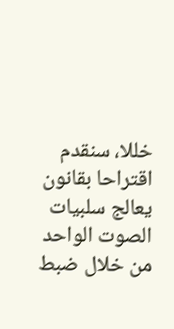خللا، سنقدم اقتراحا بقانون يعالج سلبيات الصوت الواحد من خلال ضبط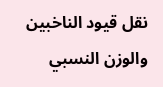نقل قيود الناخبين والوزن النسبي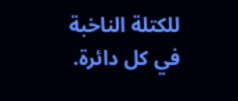للكتلة الناخبة في كل دائرة.